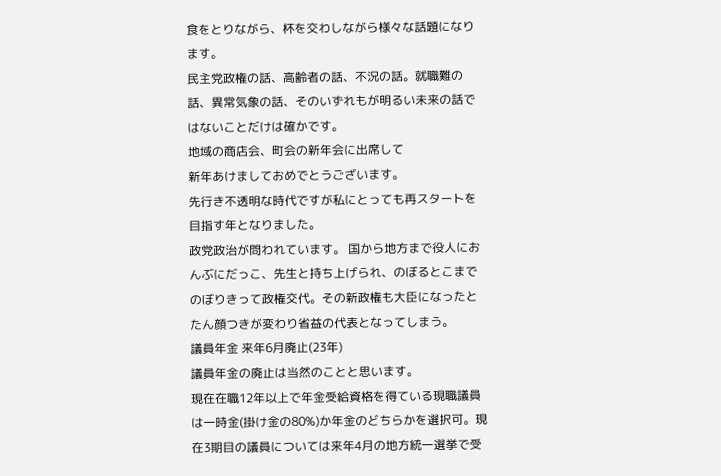食をとりながら、杯を交わしながら様々な話題になります。
民主党政権の話、高齢者の話、不況の話。就職難の話、異常気象の話、そのいずれもが明るい未来の話ではないことだけは確かです。
地域の商店会、町会の新年会に出席して
新年あけましておめでとうございます。
先行き不透明な時代ですが私にとっても再スタートを目指す年となりました。
政党政治が問われています。 国から地方まで役人におんぶにだっこ、先生と持ち上げられ、のぼるとこまでのぼりきって政権交代。その新政権も大臣になったとたん顔つきが変わり省益の代表となってしまう。
議員年金 来年6月廃止(23年)
議員年金の廃止は当然のことと思います。
現在在職12年以上で年金受給資格を得ている現職議員は一時金(掛け金の80%)か年金のどちらかを選択可。現在3期目の議員については来年4月の地方統一選挙で受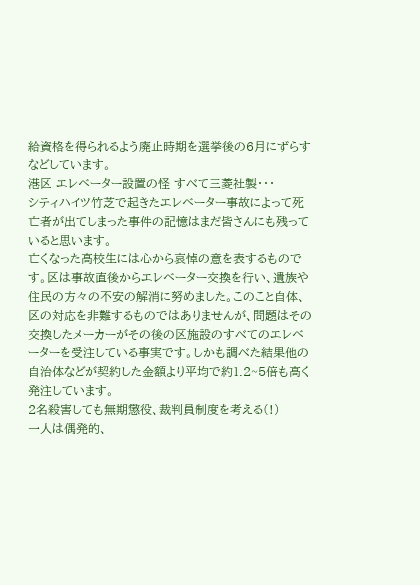給資格を得られるよう廃止時期を選挙後の6月にずらすなどしています。
港区 エレベーター設置の怪 すべて三菱社製・・・
シティハイツ竹芝で起きたエレベーター事故によって死亡者が出てしまった事件の記憶はまだ皆さんにも残っていると思います。
亡くなった高校生には心から哀悼の意を表するものです。区は事故直後からエレベーター交換を行い、遺族や住民の方々の不安の解消に努めました。このこと自体、区の対応を非難するものではありませんが、問題はその交換したメーカーがその後の区施設のすべてのエレベーターを受注している事実です。しかも調べた結果他の自治体などが契約した金額より平均で約1.2~5倍も高く発注しています。
2名殺害しても無期懲役、裁判員制度を考える(!)
一人は偶発的、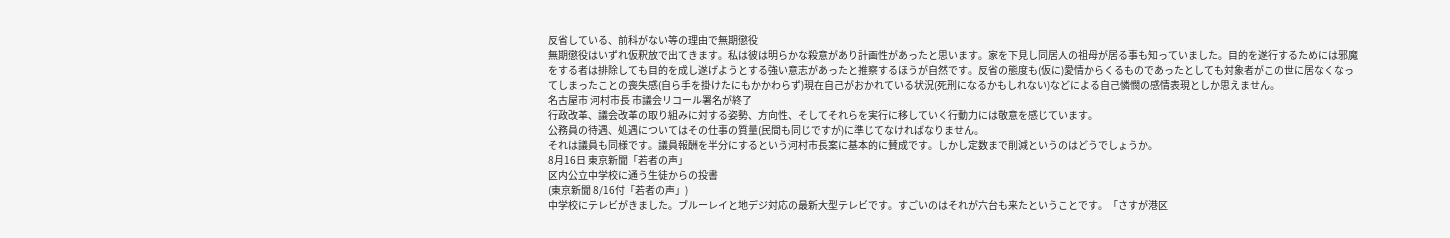反省している、前科がない等の理由で無期懲役
無期懲役はいずれ仮釈放で出てきます。私は彼は明らかな殺意があり計画性があったと思います。家を下見し同居人の祖母が居る事も知っていました。目的を遂行するためには邪魔をする者は排除しても目的を成し遂げようとする強い意志があったと推察するほうが自然です。反省の態度も(仮に)愛情からくるものであったとしても対象者がこの世に居なくなってしまったことの喪失感(自ら手を掛けたにもかかわらず)現在自己がおかれている状況(死刑になるかもしれない)などによる自己憐憫の感情表現としか思えません。
名古屋市 河村市長 市議会リコール署名が終了
行政改革、議会改革の取り組みに対する姿勢、方向性、そしてそれらを実行に移していく行動力には敬意を感じています。
公務員の待遇、処遇についてはその仕事の質量(民間も同じですが)に準じてなければなりません。
それは議員も同様です。議員報酬を半分にするという河村市長案に基本的に賛成です。しかし定数まで削減というのはどうでしょうか。
8月16日 東京新聞「若者の声」
区内公立中学校に通う生徒からの投書
(東京新聞 8/16付「若者の声」)
中学校にテレビがきました。ブルーレイと地デジ対応の最新大型テレビです。すごいのはそれが六台も来たということです。「さすが港区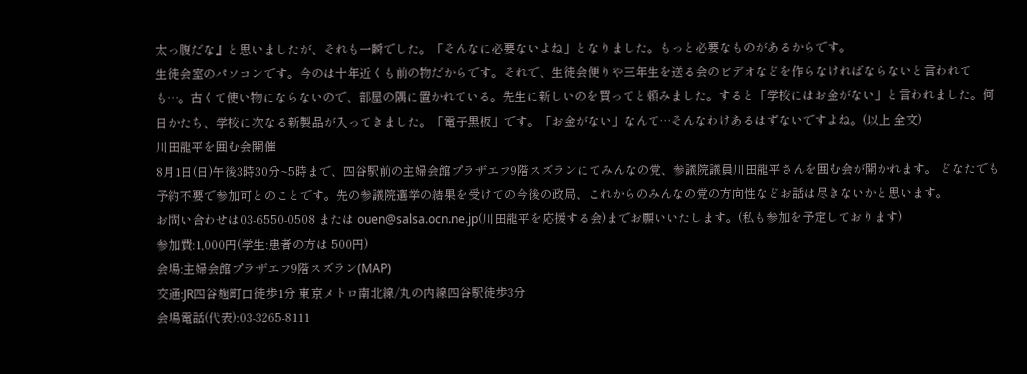太っ腹だな』と思いましたが、それも一瞬でした。「そんなに必要ないよね」となりました。もっと必要なものがあるからです。
生徒会室のパソコンです。今のは十年近くも前の物だからです。それで、生徒会便りや三年生を送る会のビデオなどを作らなければならないと言われても…。古くて使い物にならないので、部屋の隅に置かれている。先生に新しいのを買ってと頼みました。すると「学校にはお金がない」と言われました。何日かたち、学校に次なる新製品が入ってきました。「電子黒板」です。「お金がない」なんて…そんなわけあるはずないですよね。(以上 全文)
川田龍平を囲む会開催
8月1日(日)午後3時30分~5時まで、四谷駅前の主婦会館プラザエフ9階スズランにてみんなの党、参議院議員川田龍平さんを囲む会が開かれます。 どなたでも予約不要で参加可とのことです。先の参議院選挙の結果を受けての今後の政局、これからのみんなの党の方向性などお話は尽きないかと思います。
お問い合わせは03-6550-0508 または ouen@salsa.ocn.ne.jp(川田龍平を応援する会)までお願いいたします。(私も参加を予定しております)
参加費:1,000円(学生:患者の方は 500円)
会場:主婦会館プラザエフ9階スズラン(MAP)
交通:JR四谷麹町口徒歩1分 東京メトロ南北線/丸の内線四谷駅徒歩3分
会場電話(代表):03-3265-8111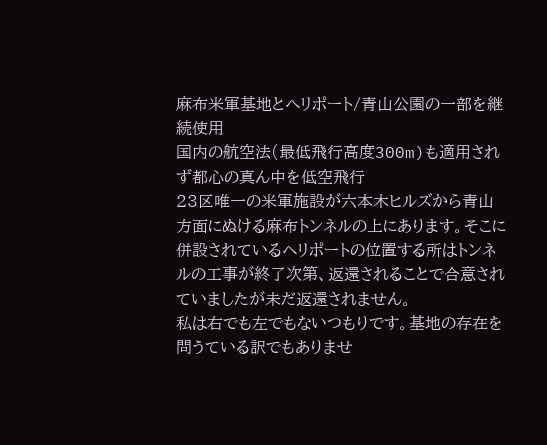麻布米軍基地とヘリポート/青山公園の一部を継続使用
国内の航空法(最低飛行高度300m)も適用されず都心の真ん中を低空飛行
23区唯一の米軍施設が六本木ヒルズから青山方面にぬける麻布トンネルの上にあります。そこに併設されているヘリポートの位置する所はトンネルの工事が終了次第、返還されることで合意されていましたが未だ返還されません。
私は右でも左でもないつもりです。基地の存在を問うている訳でもありませ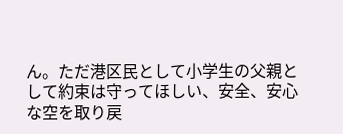ん。ただ港区民として小学生の父親として約束は守ってほしい、安全、安心な空を取り戻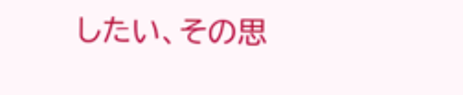したい、その思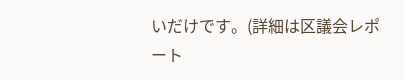いだけです。(詳細は区議会レポート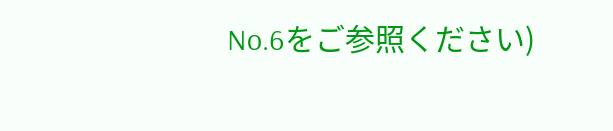No.6をご参照ください)